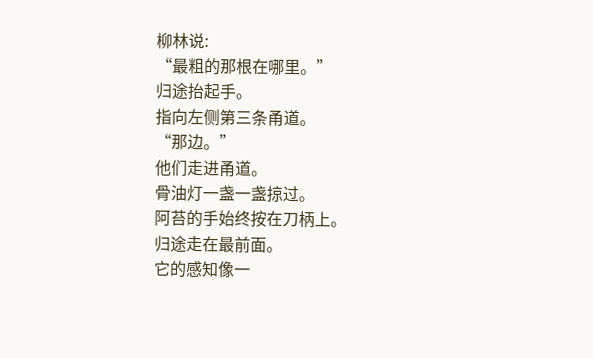柳林说:
“最粗的那根在哪里。”
归途抬起手。
指向左侧第三条甬道。
“那边。”
他们走进甬道。
骨油灯一盏一盏掠过。
阿苔的手始终按在刀柄上。
归途走在最前面。
它的感知像一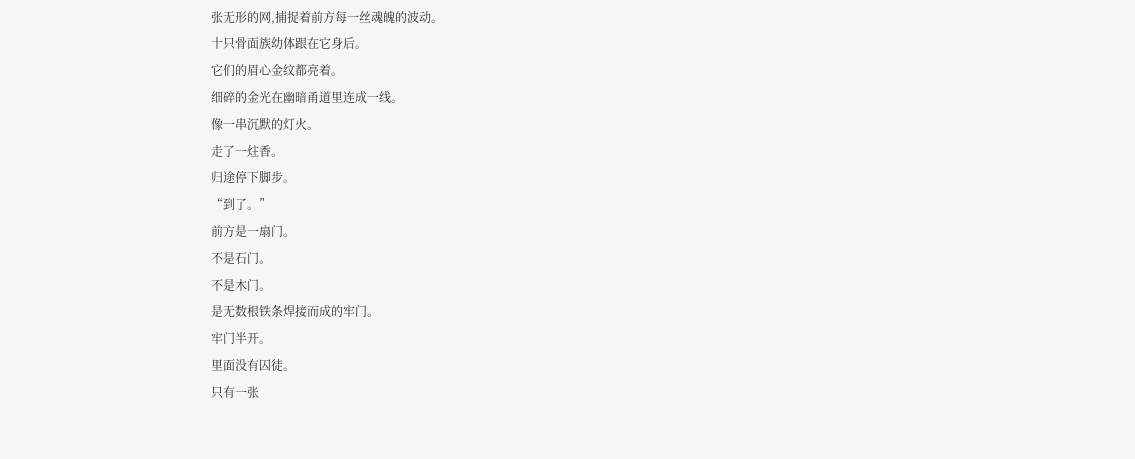张无形的网,捕捉着前方每一丝魂魄的波动。
十只骨面族幼体跟在它身后。
它们的眉心金纹都亮着。
细碎的金光在幽暗甬道里连成一线。
像一串沉默的灯火。
走了一炷香。
归途停下脚步。
“到了。”
前方是一扇门。
不是石门。
不是木门。
是无数根铁条焊接而成的牢门。
牢门半开。
里面没有囚徒。
只有一张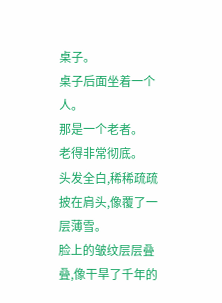桌子。
桌子后面坐着一个人。
那是一个老者。
老得非常彻底。
头发全白,稀稀疏疏披在肩头,像覆了一层薄雪。
脸上的皱纹层层叠叠,像干旱了千年的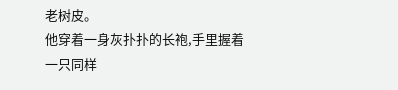老树皮。
他穿着一身灰扑扑的长袍,手里握着一只同样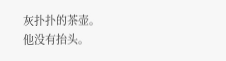灰扑扑的茶壶。
他没有抬头。